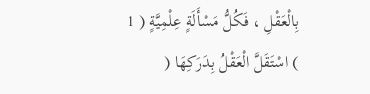بِالْعَقْلِ ، فَكُلُّ مَسْأَلَةٍ عِلْمِيَّةٍ ( 1 ) اسْتَقَلَّ الْعَقْلُ بِدَرَكِهَا (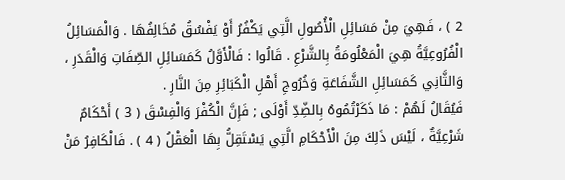2 ) ، فَهِيَ مِنْ مَسَائِلِ الْأُصُولِ الَّتِي يَكْفُرُ أَوْ يَفْسُقُ مُخَالِفُهَا . وَالْمَسَائِلُ الْفُرُوعِيَّةُ هِيَ الْمَعْلُومَةُ بِالشَّرْعِ . قَالُوا : فَالْأَوَّلُ كَمَسَائِلِ الصِّفَاتِ وَالْقَدَرِ ، وَالثَّانِي كَمَسَائِلِ الشَّفَاعَةِ وَخُرُوجِ أَهْلِ الْكَبَائِرِ مِنَ النَّارِ .
فَيُقَالُ لَهُمْ : مَا ذَكَرْتُمُوهُ بِالضِّدِّ أَوْلَى ; فَإِنَّ الْكُفْرَ وَالْفِسْقَ ( 3 ) أَحْكَامٌ شَرْعِيَّةٌ ، لَيْسَ ذَلِكَ مِنَ الْأَحْكَامِ الَّتِي يَسْتَقِلُّ بِهَا الْعَقْلُ ( 4 ) . فَالْكَافِرُ مَنْ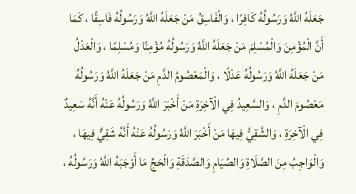جَعَلَهُ اللَّهُ وَرَسُولُهُ كَافِرًا ، وَالْفَاسِقُ مَنْ جَعَلَهُ اللَّهُ وَرَسُولُهُ فَاسِقًا ، كَمَا أَنَّ الْمُؤْمِنَ وَالْمُسْلِمَ مَنْ جَعَلَهُ اللَّهُ وَرَسُولُهُ مُؤْمِنًا وَمُسْلِمًا ، وَالْعَدْلُ مَنْ جَعَلَهُ اللَّهُ وَرَسُولُهُ عَدْلًا ، وَالْمَعْصُومُ الدَّمِ مَنْ جَعَلَهُ اللَّهُ وَرَسُولُهُ مَعْصُومَ الدَّمِ ، وَالسَّعِيدُ فِي الْآخِرَةِ مَنْ أَخْبَرَ اللَّهُ وَرَسُولُهُ عَنْهُ أَنَّهُ سَعِيدٌ فِي الْآخِرَةِ ، وَالشَّقِيُّ فِيهَا مَنْ أَخْبَرَ اللَّهُ وَرَسُولُهُ عَنْهُ أَنَّهُ شَقِيٌّ فِيهَا ، وَالْوَاجِبُ مِنَ الصَّلَاةِ وَالصِّيَامِ وَالصَّدَقَةِ وَالْحَجِّ مَا أَوْجَبَهُ اللَّهُ وَرَسُولُهُ ،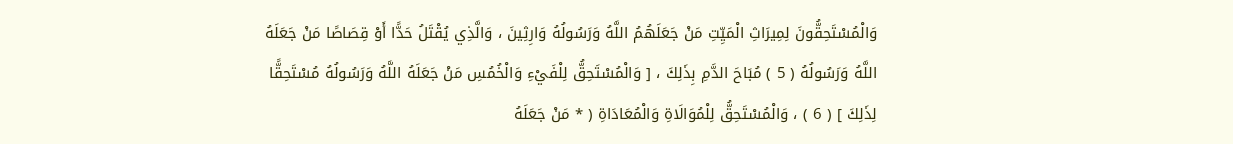وَالْمُسْتَحِقُّونَ لِمِيرَاثِ الْمَيِّتِ مَنْ جَعَلَهُمُ اللَّهُ وَرَسُولُهُ وَارِثِينَ ، وَالَّذِي يُقْتَلُ حَدًّا أَوْ قِصَاصًا مَنْ جَعَلَهُ اللَّهُ وَرَسُولُهُ ( 5 ) مُبَاحَ الدَّمِ بِذَلِكَ ، [ وَالْمُسْتَحِقُّ لِلْفَيْءِ وَالْخُمُسِ مَنْ جَعَلَهُ اللَّهُ وَرَسُولُهُ مُسْتَحِقًّا لِذَلِكَ ] ( 6 ) ، وَالْمُسْتَحِقُّ لِلْمُوَالَاةِ وَالْمُعَادَاةِ ( * مَنْ جَعَلَهُ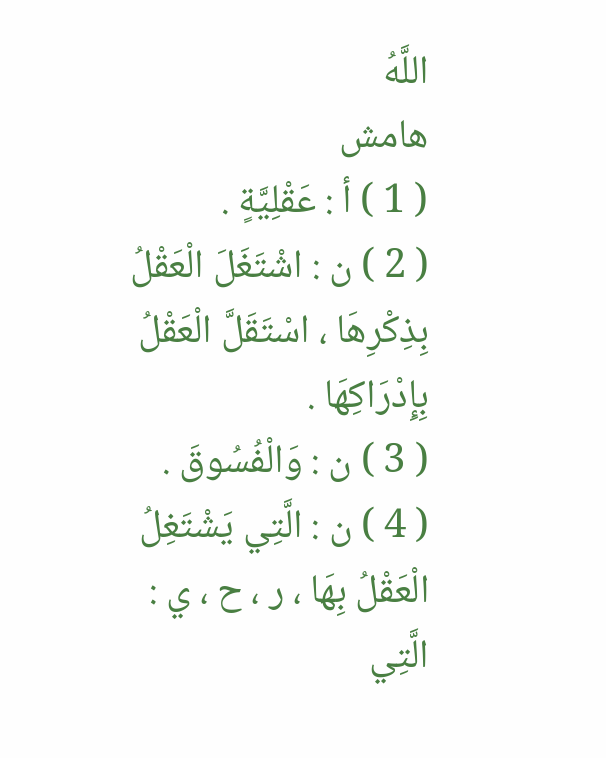اللَّهُ
هامش
( 1 ) أ : عَقْلِيَّةٍ .
( 2 ) ن : اشْتَغَلَ الْعَقْلُ بِذِكْرِهَا ، اسْتَقَلَّ الْعَقْلُ بِإِدْرَاكِهَا .
( 3 ) ن : وَالْفُسُوقَ .
( 4 ) ن : الَّتِي يَشْتَغِلُ الْعَقْلُ بِهَا ، ر ، ح ، ي : الَّتِي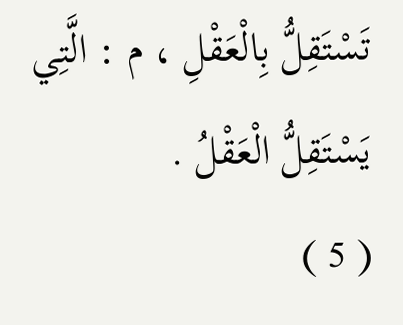تَسْتَقِلُّ بِالْعَقْلِ ، م : الَّتِي يَسْتَقِلُّ الْعَقْلُ .
( 5 )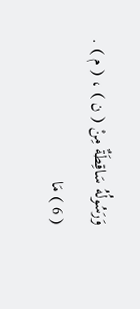وَرَسُولُهُ سَاقِطَةٌ مِنْ ( ن ) ، ( م ) .
( 6 ) مَا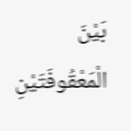بَيْنَ الْمَعْقُوفَتَيْنِ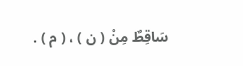سَاقِطٌ مِنْ ( ن ) ، ( م ) .